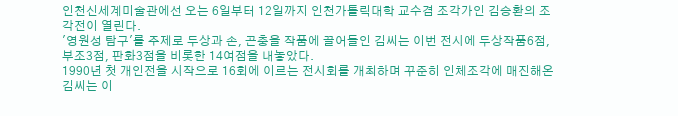인천신세계미술관에선 오는 6일부터 12일까지 인천가톨릭대학 교수겸 조각가인 김승환의 조각전이 열린다.
'영원성 탐구'를 주제로 두상과 손, 곤충을 작품에 끌어들인 김씨는 이번 전시에 두상작품6점, 부조3점, 판화3점을 비롯한 14여점을 내놓았다.
1990년 첫 개인전을 시작으로 16회에 이르는 전시회를 개최하며 꾸준히 인체조각에 매진해온 김씨는 이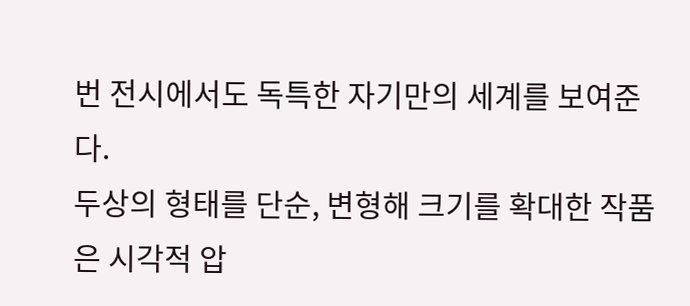번 전시에서도 독특한 자기만의 세계를 보여준다.
두상의 형태를 단순, 변형해 크기를 확대한 작품은 시각적 압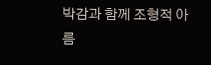박감과 함께 조형적 아름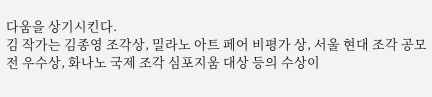다움을 상기시킨다.
김 작가는 김종영 조각상, 밀라노 아트 페어 비평가 상, 서울 현대 조각 공모전 우수상, 화나노 국제 조각 심포지움 대상 등의 수상이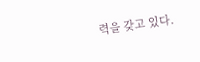력을 갖고 있다.